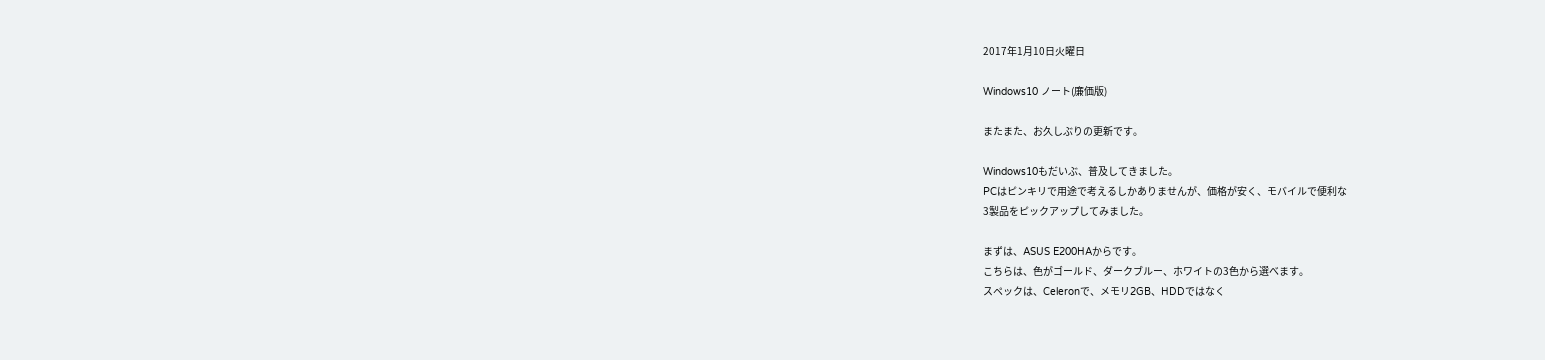2017年1月10日火曜日

Windows10 ノート(廉価版)

またまた、お久しぶりの更新です。

Windows10もだいぶ、普及してきました。
PCはピンキリで用途で考えるしかありませんが、価格が安く、モバイルで便利な
3製品をピックアップしてみました。

まずは、ASUS E200HAからです。
こちらは、色がゴールド、ダークブルー、ホワイトの3色から選べます。
スペックは、Celeronで、メモリ2GB、HDDではなく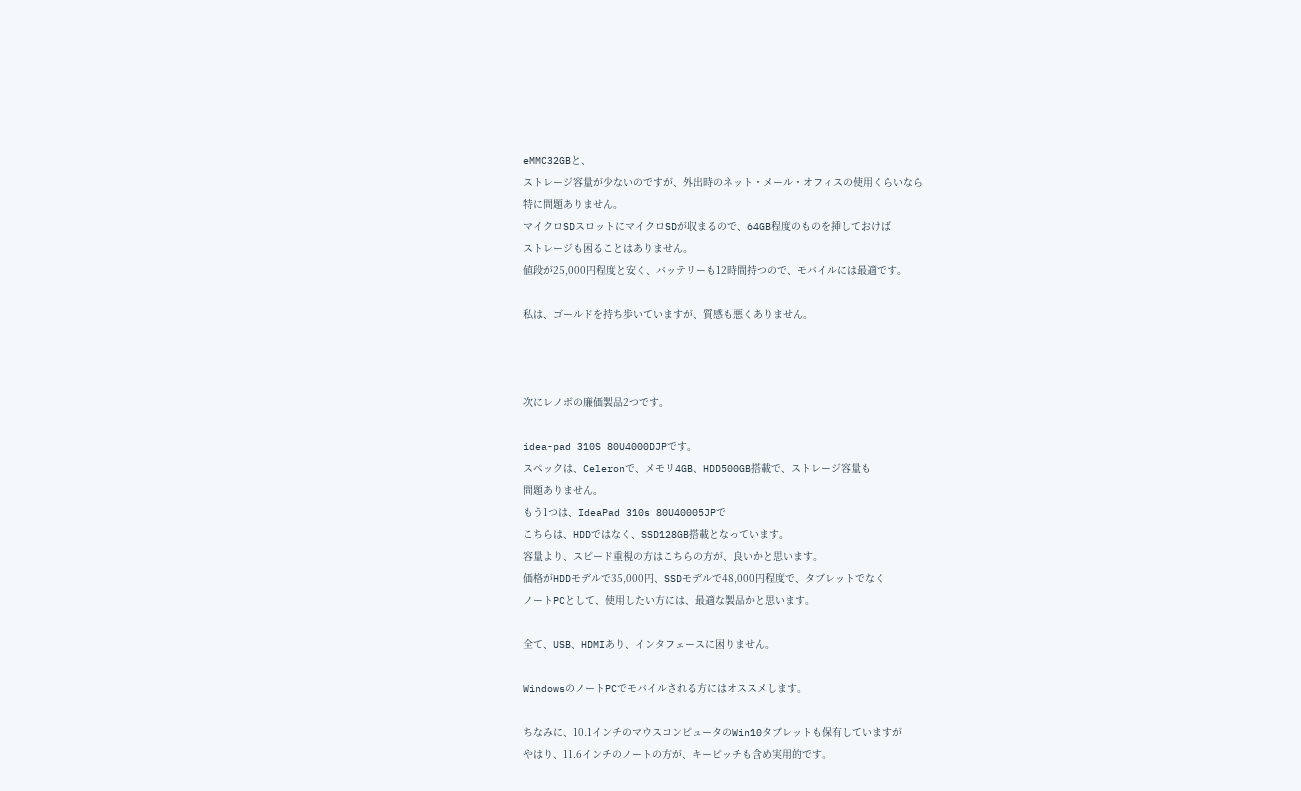eMMC32GBと、
ストレージ容量が少ないのですが、外出時のネット・メール・オフィスの使用くらいなら
特に問題ありません。
マイクロSDスロットにマイクロSDが収まるので、64GB程度のものを挿しておけば
ストレージも困ることはありません。
値段が25,000円程度と安く、バッテリーも12時間持つので、モバイルには最適です。

私は、ゴールドを持ち歩いていますが、質感も悪くありません。



次にレノボの廉価製品2つです。

idea-pad 310S 80U4000DJPです。
スペックは、Celeronで、メモリ4GB、HDD500GB搭載で、ストレージ容量も
問題ありません。
もう1つは、IdeaPad 310s 80U40005JPで
こちらは、HDDではなく、SSD128GB搭載となっています。
容量より、スピード重視の方はこちらの方が、良いかと思います。
価格がHDDモデルで35,000円、SSDモデルで48,000円程度で、タブレットでなく
ノートPCとして、使用したい方には、最適な製品かと思います。

全て、USB、HDMIあり、インタフェースに困りません。

WindowsのノートPCでモバイルされる方にはオススメします。

ちなみに、10.1インチのマウスコンピュータのWin10タブレットも保有していますが
やはり、11.6インチのノートの方が、キーピッチも含め実用的です。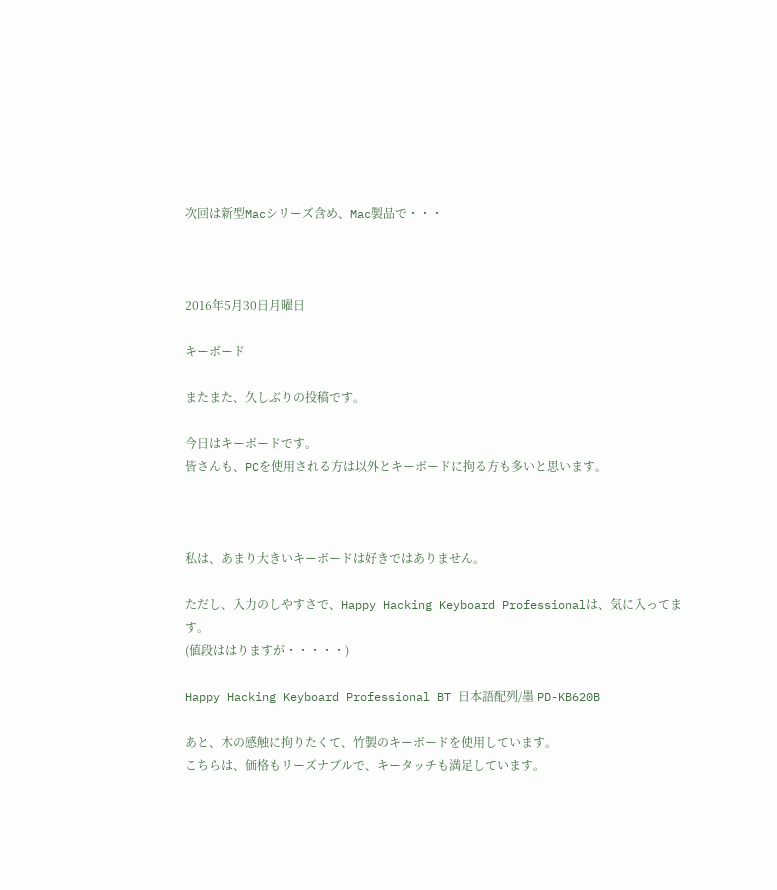次回は新型Macシリーズ含め、Mac製品で・・・



2016年5月30日月曜日

キーボード

またまた、久しぶりの投稿です。

今日はキーボードです。
皆さんも、PCを使用される方は以外とキーボードに拘る方も多いと思います。



私は、あまり大きいキーボードは好きではありません。

ただし、入力のしやすさで、Happy Hacking Keyboard Professionalは、気に入ってます。
(値段ははりますが・・・・・)

Happy Hacking Keyboard Professional BT 日本語配列/墨 PD-KB620B

あと、木の感触に拘りたくて、竹製のキーボードを使用しています。
こちらは、価格もリーズナブルで、キータッチも満足しています。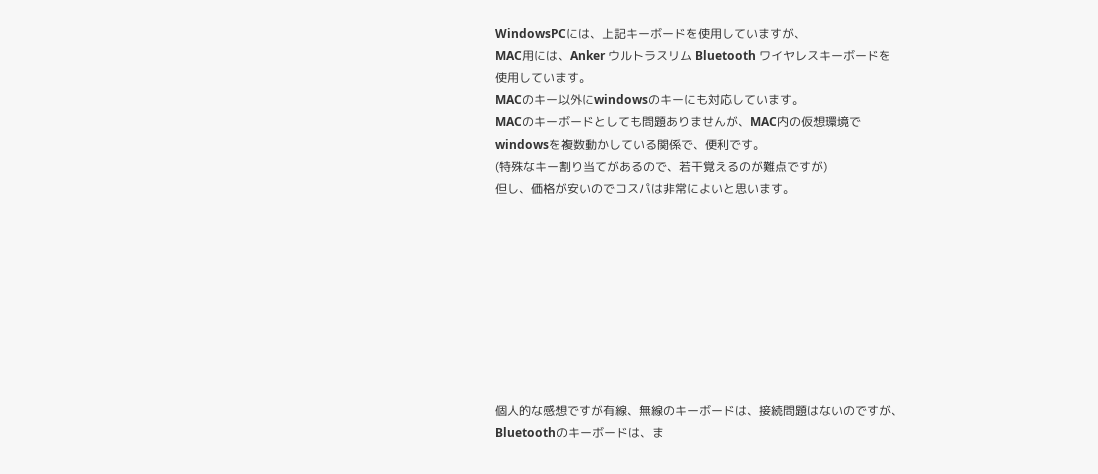WindowsPCには、上記キーボードを使用していますが、
MAC用には、Anker ウルトラスリム Bluetooth ワイヤレスキーボードを
使用しています。
MACのキー以外にwindowsのキーにも対応しています。
MACのキーボードとしても問題ありませんが、MAC内の仮想環境で
windowsを複数動かしている関係で、便利です。
(特殊なキー割り当てがあるので、若干覚えるのが難点ですが)
但し、価格が安いのでコスパは非常によいと思います。









個人的な感想ですが有線、無線のキーボードは、接続問題はないのですが、
Bluetoothのキーボードは、ま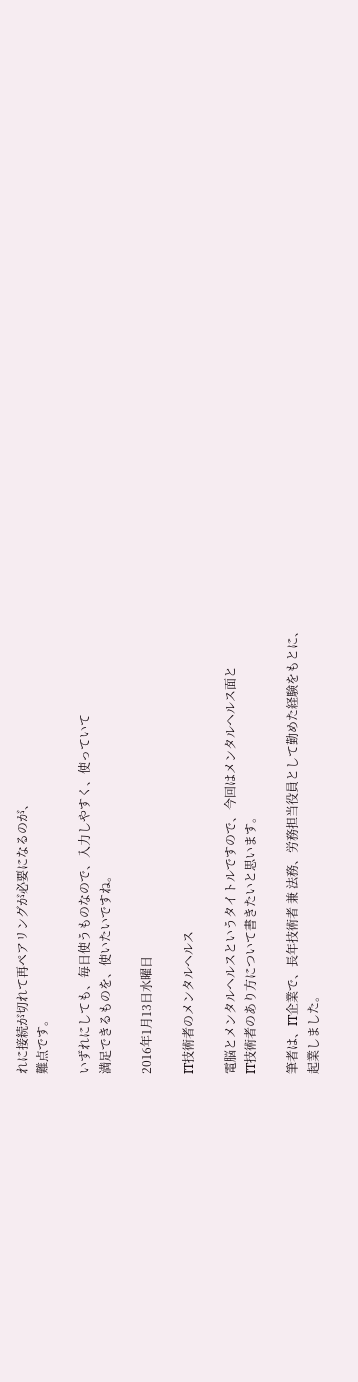れに接続が切れて再ペアリングが必要になるのが、
難点です。

いずれにしても、毎日使うものなので、入力しやすく、使っていて
満足できるものを、使いたいですね。

2016年1月13日水曜日

IT技術者のメンタルヘルス

電脳とメンタルヘルスというタイトルですので、今回はメンタルヘルス面と
IT技術者のあり方について書きたいと思います。

筆者は、IT企業で、長年技術者 兼 法務、労務担当役員として勤めた経験をもとに、
起業しました。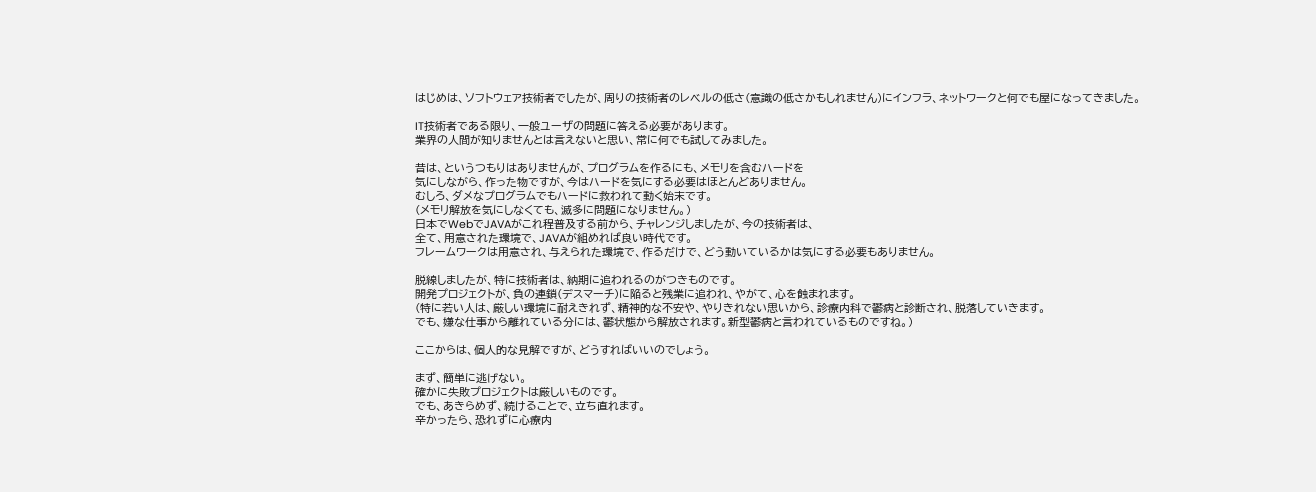はじめは、ソフトウェア技術者でしたが、周りの技術者のレベルの低さ(意識の低さかもしれません)にインフラ、ネットワークと何でも屋になってきました。

IT技術者である限り、一般ユーザの問題に答える必要があります。
業界の人間が知りませんとは言えないと思い、常に何でも試してみました。

昔は、というつもりはありませんが、プログラムを作るにも、メモリを含むハードを
気にしながら、作った物ですが、今はハードを気にする必要はほとんどありません。
むしろ、ダメなプログラムでもハードに救われて動く始末です。
(メモリ解放を気にしなくても、滅多に問題になりません。)
日本でWebでJAVAがこれ程普及する前から、チャレンジしましたが、今の技術者は、
全て、用意された環境で、JAVAが組めれば良い時代です。
フレームワークは用意され、与えられた環境で、作るだけで、どう動いているかは気にする必要もありません。

脱線しましたが、特に技術者は、納期に追われるのがつきものです。
開発プロジェクトが、負の連鎖(デスマーチ)に陥ると残業に追われ、やがて、心を蝕まれます。
(特に若い人は、厳しい環境に耐えきれず、精神的な不安や、やりきれない思いから、診療内科で鬱病と診断され、脱落していきます。
でも、嫌な仕事から離れている分には、鬱状態から解放されます。新型鬱病と言われているものですね。)

ここからは、個人的な見解ですが、どうすればいいのでしょう。

まず、簡単に逃げない。
確かに失敗プロジェクトは厳しいものです。
でも、あきらめず、続けることで、立ち直れます。
辛かったら、恐れずに心療内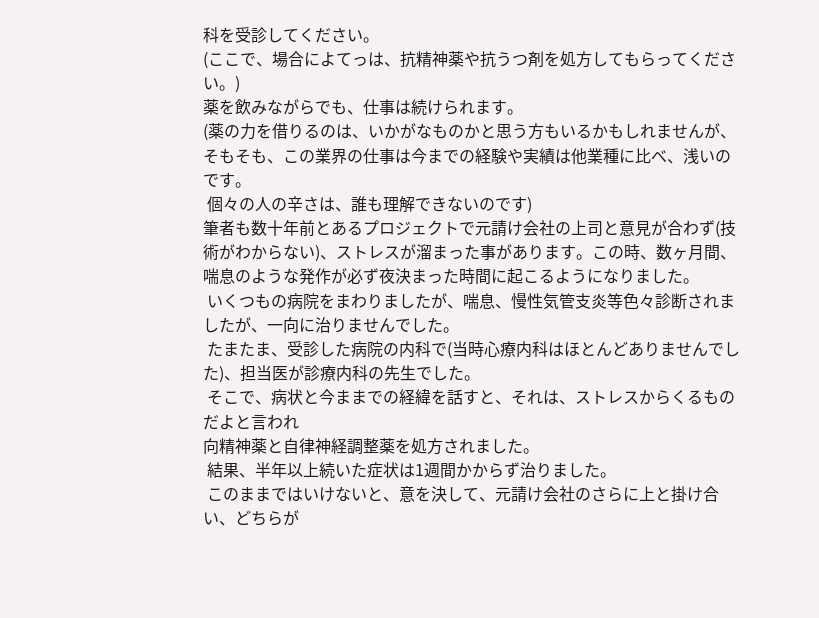科を受診してください。
(ここで、場合によてっは、抗精神薬や抗うつ剤を処方してもらってください。)
薬を飲みながらでも、仕事は続けられます。
(薬の力を借りるのは、いかがなものかと思う方もいるかもしれませんが、そもそも、この業界の仕事は今までの経験や実績は他業種に比べ、浅いのです。
 個々の人の辛さは、誰も理解できないのです)
筆者も数十年前とあるプロジェクトで元請け会社の上司と意見が合わず(技術がわからない)、ストレスが溜まった事があります。この時、数ヶ月間、喘息のような発作が必ず夜決まった時間に起こるようになりました。
 いくつもの病院をまわりましたが、喘息、慢性気管支炎等色々診断されましたが、一向に治りませんでした。
 たまたま、受診した病院の内科で(当時心療内科はほとんどありませんでした)、担当医が診療内科の先生でした。
 そこで、病状と今ままでの経緯を話すと、それは、ストレスからくるものだよと言われ
向精神薬と自律神経調整薬を処方されました。
 結果、半年以上続いた症状は1週間かからず治りました。
 このままではいけないと、意を決して、元請け会社のさらに上と掛け合い、どちらが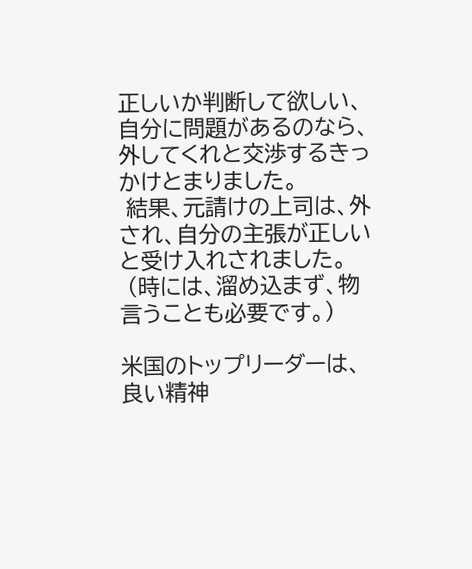正しいか判断して欲しい、自分に問題があるのなら、外してくれと交渉するきっかけとまりました。
 結果、元請けの上司は、外され、自分の主張が正しいと受け入れされました。
 (時には、溜め込まず、物言うことも必要です。)

米国のトップリーダーは、良い精神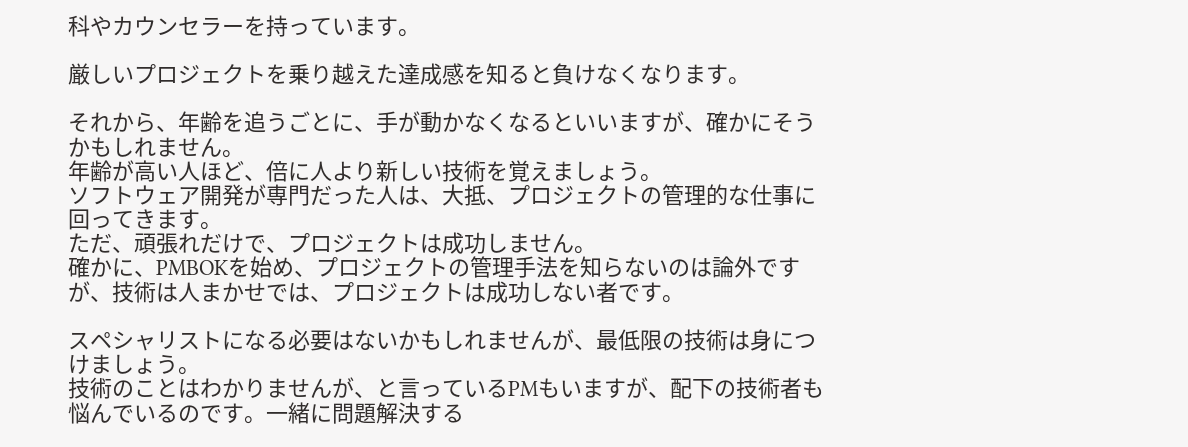科やカウンセラーを持っています。

厳しいプロジェクトを乗り越えた達成感を知ると負けなくなります。

それから、年齢を追うごとに、手が動かなくなるといいますが、確かにそうかもしれません。
年齢が高い人ほど、倍に人より新しい技術を覚えましょう。
ソフトウェア開発が専門だった人は、大抵、プロジェクトの管理的な仕事に回ってきます。
ただ、頑張れだけで、プロジェクトは成功しません。
確かに、PMBOKを始め、プロジェクトの管理手法を知らないのは論外ですが、技術は人まかせでは、プロジェクトは成功しない者です。

スペシャリストになる必要はないかもしれませんが、最低限の技術は身につけましょう。
技術のことはわかりませんが、と言っているPMもいますが、配下の技術者も悩んでいるのです。一緒に問題解決する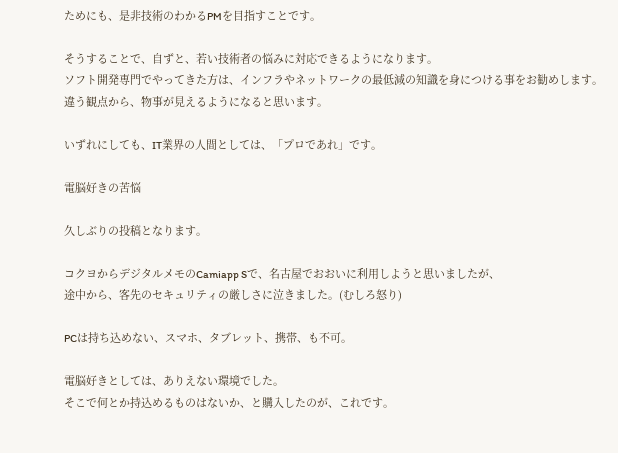ためにも、是非技術のわかるPMを目指すことです。

そうすることで、自ずと、若い技術者の悩みに対応できるようになります。
ソフト開発専門でやってきた方は、インフラやネットワークの最低減の知識を身につける事をお勧めします。
違う観点から、物事が見えるようになると思います。

いずれにしても、IT業界の人間としては、「プロであれ」です。

電脳好きの苦悩

久しぶりの投稿となります。

コクヨからデジタルメモのCamiapp Sで、名古屋でおおいに利用しようと思いましたが、
途中から、客先のセキュリティの厳しさに泣きました。(むしろ怒り)

PCは持ち込めない、スマホ、タブレット、携帯、も不可。

電脳好きとしては、ありえない環境でした。
そこで何とか持込めるものはないか、と購入したのが、これです。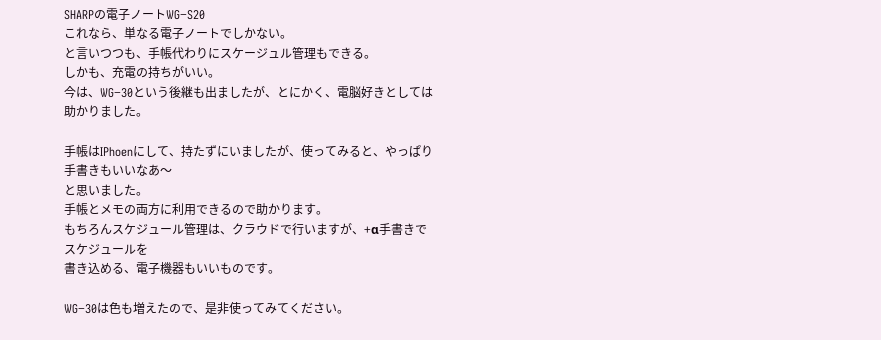SHARPの電子ノートWG−S20
これなら、単なる電子ノートでしかない。
と言いつつも、手帳代わりにスケージュル管理もできる。
しかも、充電の持ちがいい。
今は、WG−30という後継も出ましたが、とにかく、電脳好きとしては助かりました。

手帳はIPhoenにして、持たずにいましたが、使ってみると、やっぱり手書きもいいなあ〜
と思いました。
手帳とメモの両方に利用できるので助かります。
もちろんスケジュール管理は、クラウドで行いますが、+α手書きでスケジュールを
書き込める、電子機器もいいものです。

WG−30は色も増えたので、是非使ってみてください。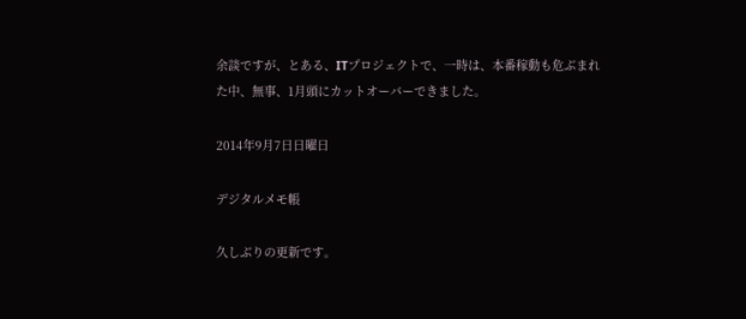余談ですが、とある、ITプロジェクトで、一時は、本番稼動も危ぶまれた中、無事、1月頭にカットオーバーできました。

2014年9月7日日曜日

デジタルメモ帳

久しぶりの更新です。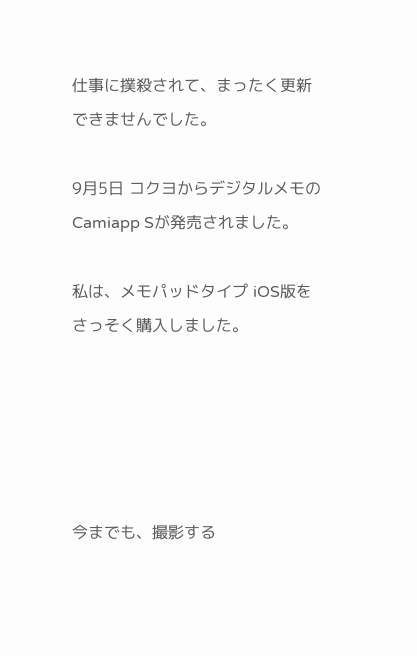仕事に撲殺されて、まったく更新できませんでした。

9月5日 コクヨからデジタルメモのCamiapp Sが発売されました。

私は、メモパッドタイプ iOS版をさっそく購入しました。





今までも、撮影する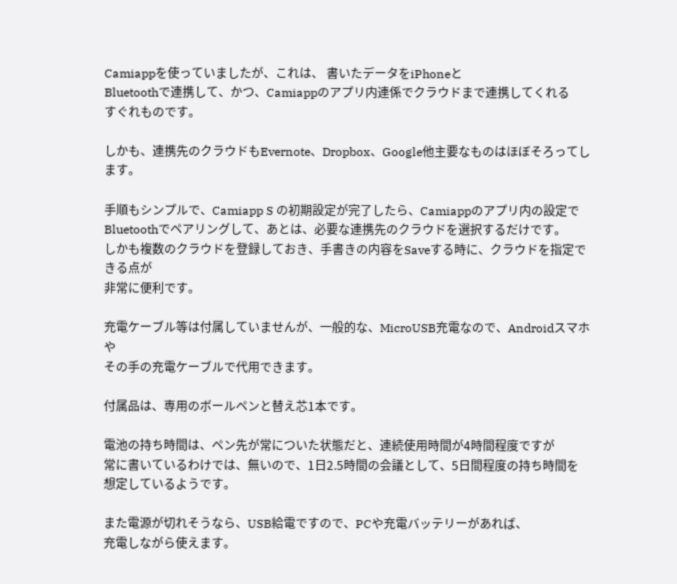Camiappを使っていましたが、これは、 書いたデータをiPhoneと
Bluetoothで連携して、かつ、Camiappのアプリ内連係でクラウドまで連携してくれる
すぐれものです。

しかも、連携先のクラウドもEvernote、Dropbox、Google他主要なものはほぼそろってします。

手順もシンプルで、Camiapp S の初期設定が完了したら、Camiappのアプリ内の設定で
Bluetoothでペアリングして、あとは、必要な連携先のクラウドを選択するだけです。
しかも複数のクラウドを登録しておき、手書きの内容をSaveする時に、クラウドを指定できる点が
非常に便利です。

充電ケーブル等は付属していませんが、一般的な、MicroUSB充電なので、Androidスマホや
その手の充電ケーブルで代用できます。

付属品は、専用のボールペンと替え芯1本です。

電池の持ち時間は、ペン先が常についた状態だと、連続使用時間が4時間程度ですが
常に書いているわけでは、無いので、1日2.5時間の会議として、5日間程度の持ち時間を
想定しているようです。

また電源が切れそうなら、USB給電ですので、PCや充電バッテリーがあれば、
充電しながら使えます。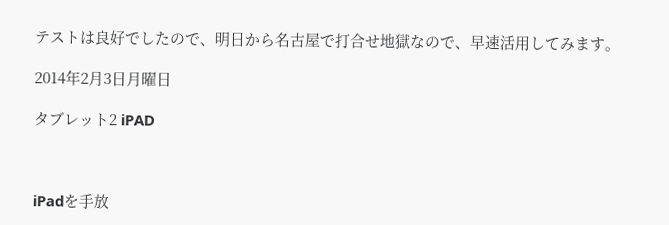テストは良好でしたので、明日から名古屋で打合せ地獄なので、早速活用してみます。

2014年2月3日月曜日

タブレット2 iPAD



iPadを手放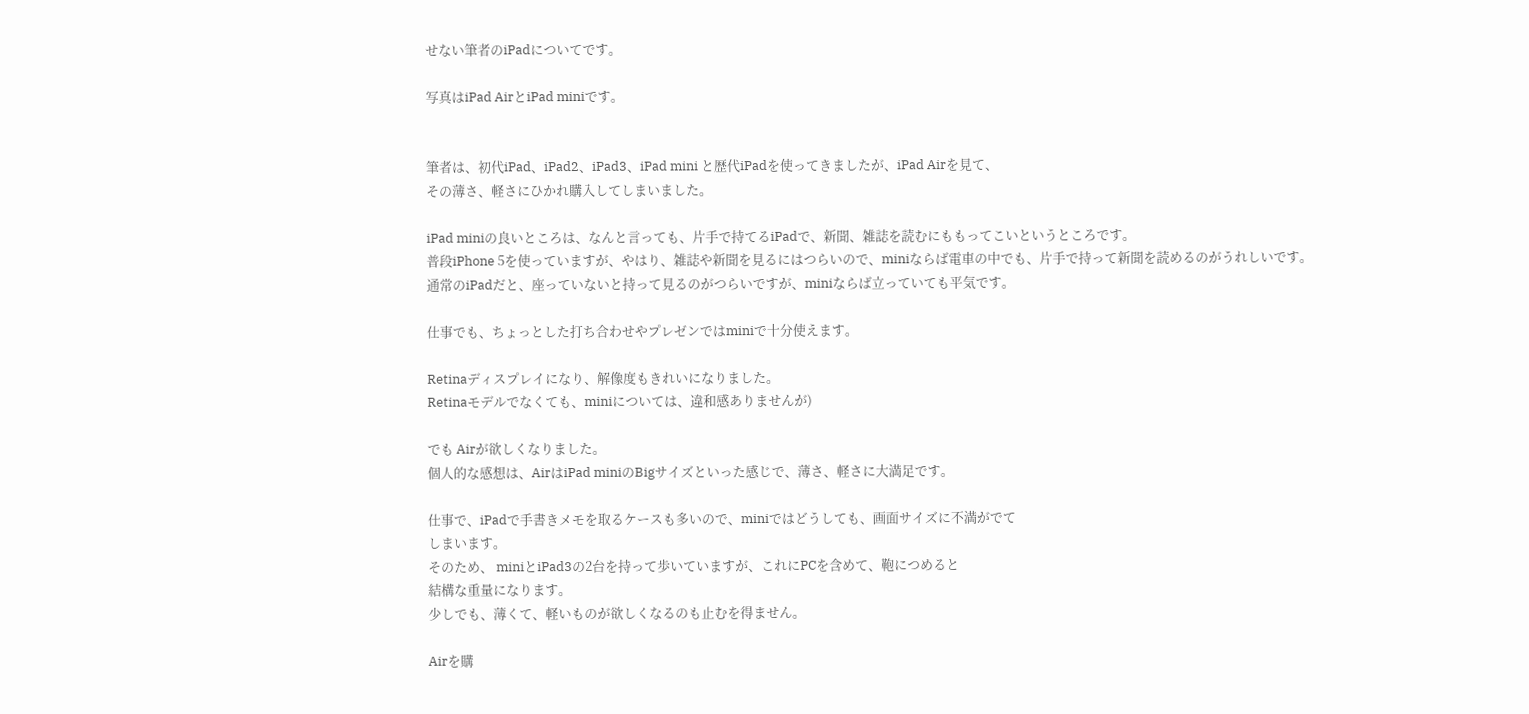せない筆者のiPadについてです。

写真はiPad AirとiPad miniです。


筆者は、初代iPad、iPad2、iPad3、iPad mini と歴代iPadを使ってきましたが、iPad Airを見て、
その薄さ、軽さにひかれ購入してしまいました。

iPad miniの良いところは、なんと言っても、片手で持てるiPadで、新聞、雑誌を読むにももってこいというところです。
普段iPhone 5を使っていますが、やはり、雑誌や新聞を見るにはつらいので、miniならば電車の中でも、片手で持って新聞を読めるのがうれしいです。
通常のiPadだと、座っていないと持って見るのがつらいですが、miniならば立っていても平気です。

仕事でも、ちょっとした打ち合わせやプレゼンではminiで十分使えます。

Retinaディスプレイになり、解像度もきれいになりました。
Retinaモデルでなくても、miniについては、違和感ありませんが)

でも Airが欲しくなりました。
個人的な感想は、AirはiPad miniのBigサイズといった感じで、薄さ、軽さに大満足です。

仕事で、iPadで手書きメモを取るケースも多いので、miniではどうしても、画面サイズに不満がでて
しまいます。
そのため、 miniとiPad3の2台を持って歩いていますが、これにPCを含めて、鞄につめると
結構な重量になります。
少しでも、薄くて、軽いものが欲しくなるのも止むを得ません。

Airを購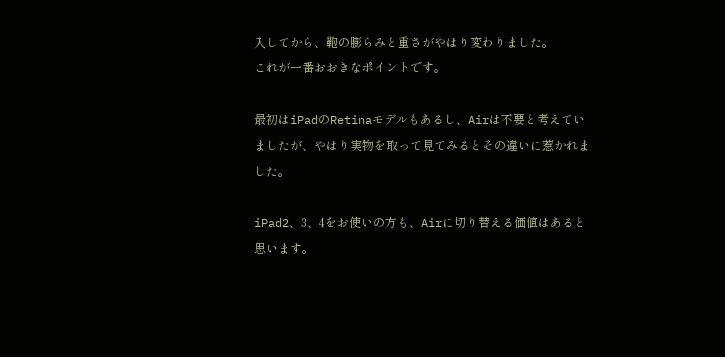入してから、鞄の膨らみと重さがやはり変わりました。
これが一番おおきなポイントです。

最初はiPadのRetinaモデルもあるし、Airは不要と考えていましたが、やはり実物を取って見てみるとその違いに惹かれました。

iPad2、3、4をお使いの方も、Airに切り替える価値はあると思います。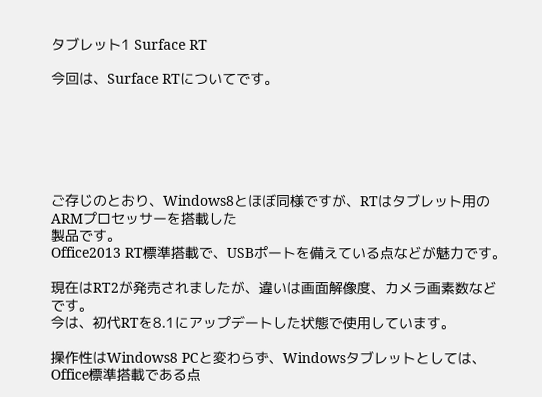タブレット1 Surface RT

今回は、Surface RTについてです。






ご存じのとおり、Windows8とほぼ同様ですが、RTはタブレット用のARMプロセッサーを搭載した
製品です。
Office2013 RT標準搭載で、USBポートを備えている点などが魅力です。

現在はRT2が発売されましたが、違いは画面解像度、カメラ画素数などです。
今は、初代RTを8.1にアップデートした状態で使用しています。

操作性はWindows8 PCと変わらず、Windowsタブレットとしては、Office標準搭載である点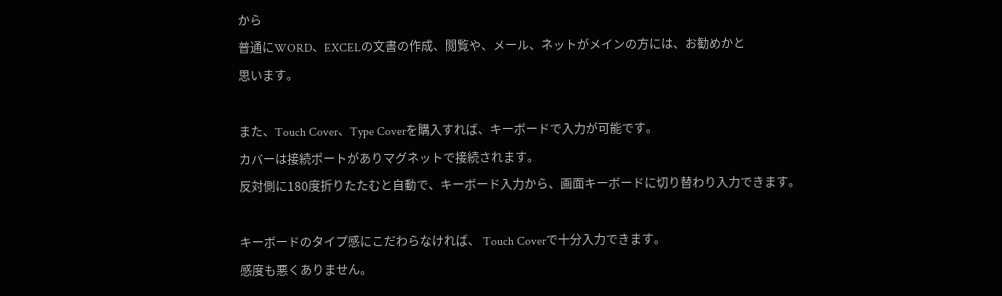から
普通にWORD、EXCELの文書の作成、閲覧や、メール、ネットがメインの方には、お勧めかと
思います。

また、Touch Cover、Type Coverを購入すれば、キーボードで入力が可能です。
カバーは接続ポートがありマグネットで接続されます。
反対側に180度折りたたむと自動で、キーボード入力から、画面キーボードに切り替わり入力できます。

キーボードのタイプ感にこだわらなければ、 Touch Coverで十分入力できます。
感度も悪くありません。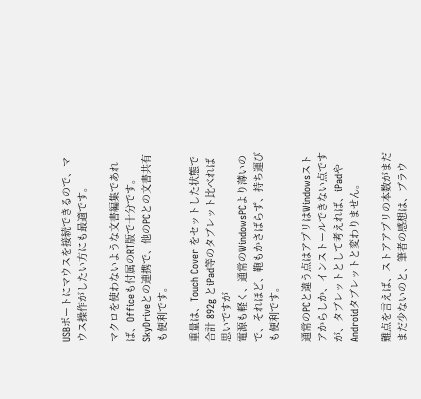USBポートにマウスを接続できるので、マウス操作がしたい方にも最適です。

マクロを使わないような文書編集であれば、Officeも付属のRT版で十分です。
SkyDriveとの連携で、他のPCとの文書共有も便利です。

重量は、Touch Cover をセットした状態で合計 892g とiPad等のタブレット比べれば思いですが
電源も軽く、通常のWindowsPCより薄いので、それほど、鞄もかさばらず、持ち運びも便利です。

通常のPCと違う点はアプリはWindowsストアからしか、インストールできない点ですが、タブレットとして考えれば、iPadやAndroidタブレットと変わりません。

難点を言えば、ストアアプリの本数がまだまだ少ないのと、筆者の感想は、ブラウ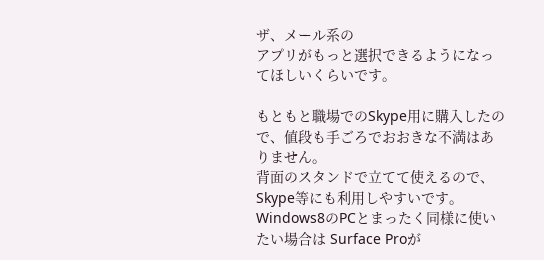ザ、メール系の
アプリがもっと選択できるようになってほしいくらいです。

もともと職場でのSkype用に購入したので、値段も手ごろでおおきな不満はありません。
背面のスタンドで立てて使えるので、Skype等にも利用しやすいです。
Windows8のPCとまったく同様に使いたい場合は Surface Proが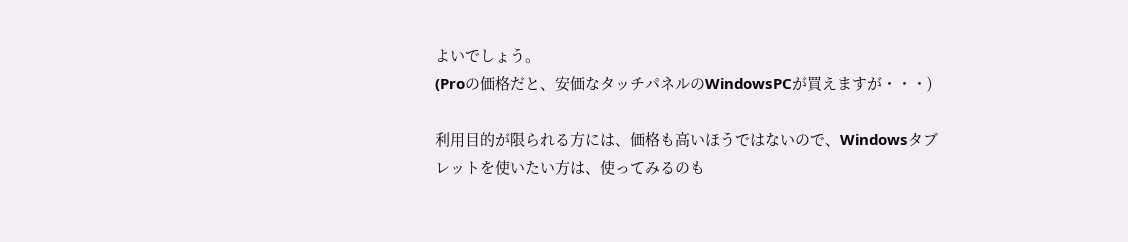よいでしょう。
(Proの価格だと、安価なタッチパネルのWindowsPCが買えますが・・・)

利用目的が限られる方には、価格も高いほうではないので、Windowsタブレットを使いたい方は、使ってみるのも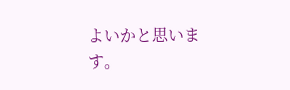よいかと思います。